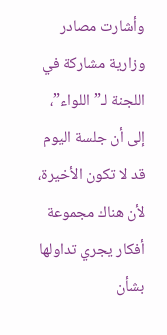وأشارت مصادر وزارية مشاركة في اللجنة لـ”اللواء”، إلى أن جلسة اليوم قد لا تكون الأخيرة، لأن هناك مجموعة أفكار يجري تداولها بشأن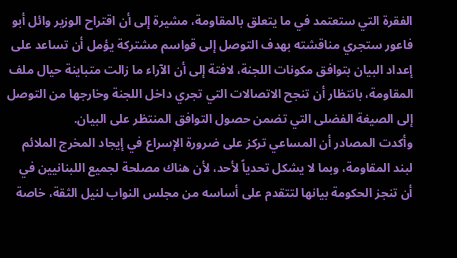الفقرة التي ستعتمد في ما يتعلق بالمقاومة، مشيرة إلى أن اقتراح الوزير وائل أبو فاعور ستجري مناقشته بهدف التوصل إلى قواسم مشتركة يؤمل أن تساعد على إعداد البيان بتوافق مكونات اللجنة، لافتة إلى أن الآراء ما زالت متباينة حيال ملف المقاومة، بانتظار أن تنجح الاتصالات التي تجري داخل اللجنة وخارجها من التوصل إلى الصيغة الفضلى التي تضمن حصول التوافق المنتظر على البيان.
وأكدت المصادر أن المساعي تركز على ضرورة الإسراع في إيجاد المخرج الملائم لبند المقاومة، وبما لا يشكل تحدياً لأحد، لأن هناك مصلحة لجميع اللبنانيين في أن تنجز الحكومة بيانها لتتقدم على أساسه من مجلس النواب لنيل الثقة، خاصة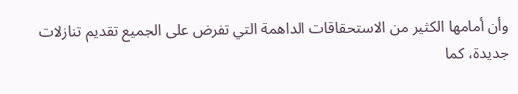وأن أمامها الكثير من الاستحقاقات الداهمة التي تفرض على الجميع تقديم تنازلات جديدة، كما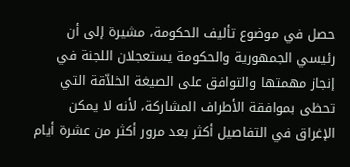حصل في موضوع تأليف الحكومة، مشيرة إلى أن رئيسي الجمهورية والحكومة يستعجلان اللجنة في إنجاز مهمتها والتوافق على الصيغة الخلاّقة التي تحظى بموافقة الأطراف المشاركة، لأنه لا يمكن الإغراق في التفاصيل أكثر بعد مرور أكثر من عشرة أيام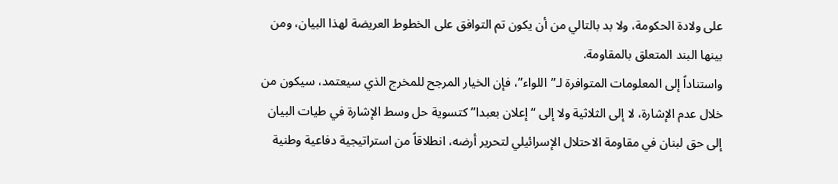على ولادة الحكومة، ولا بد بالتالي من أن يكون تم التوافق على الخطوط العريضة لهذا البيان، ومن بينها البند المتعلق بالمقاومة.
واستناداً إلى المعلومات المتوافرة لـ”اللواء”، فإن الخيار المرجح للمخرج الذي سيعتمد، سيكون من خلال عدم الإشارة، لا إلى الثلاثية ولا إلى “إعلان بعبدا” كتسوية حل وسط الإشارة في طيات البيان إلى حق لبنان في مقاومة الاحتلال الإسرائيلي لتحرير أرضه، انطلاقاً من استراتيجية دفاعية وطنية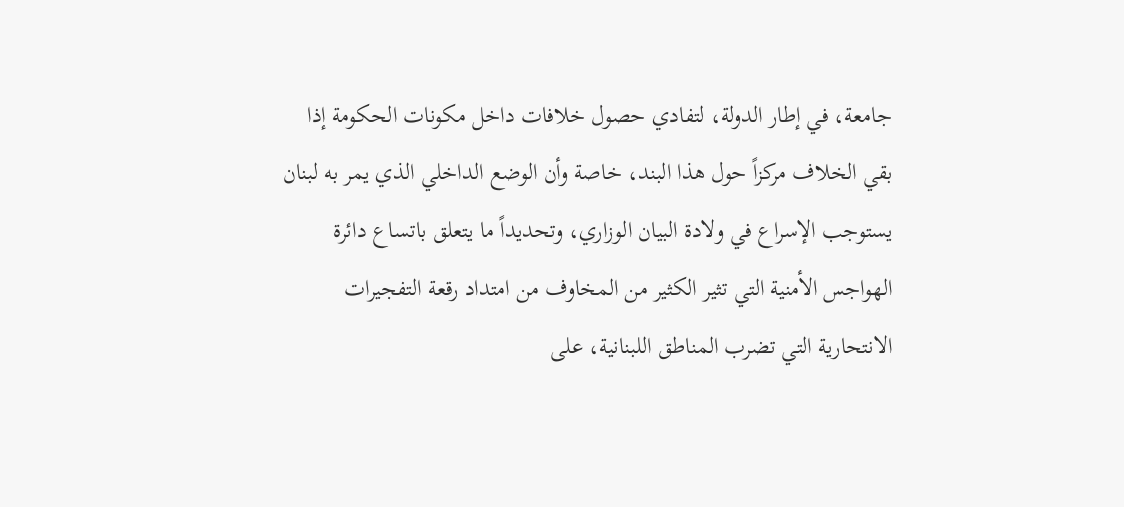جامعة، في إطار الدولة، لتفادي حصول خلافات داخل مكونات الحكومة إذا بقي الخلاف مركزاً حول هذا البند، خاصة وأن الوضع الداخلي الذي يمر به لبنان يستوجب الإسراع في ولادة البيان الوزاري، وتحديداً ما يتعلق باتساع دائرة الهواجس الأمنية التي تثير الكثير من المخاوف من امتداد رقعة التفجيرات الانتحارية التي تضرب المناطق اللبنانية، على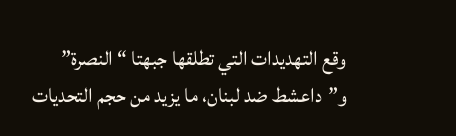وقع التهديدات التي تطلقها جبهتا “النصرة” و”داعشط ضد لبنان، ما يزيد من حجم التحديات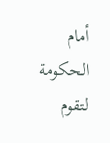أمام الحكومة لتقوم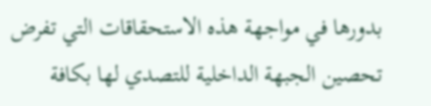بدورها في مواجهة هذه الاستحقاقات التي تفرض تحصين الجبهة الداخلية للتصدي لها بكافة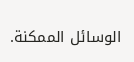الوسائل الممكنة.